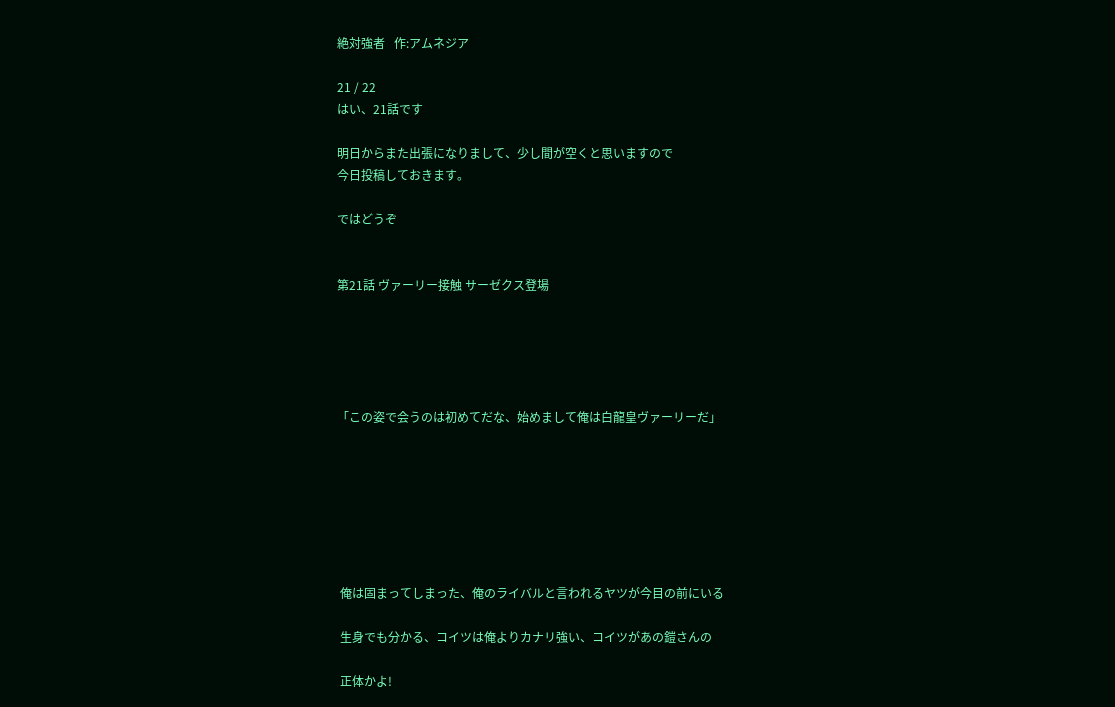絶対強者   作:アムネジア

21 / 22
はい、21話です

明日からまた出張になりまして、少し間が空くと思いますので
今日投稿しておきます。

ではどうぞ


第21話 ヴァーリー接触 サーゼクス登場





「この姿で会うのは初めてだな、始めまして俺は白龍皇ヴァーリーだ」







 俺は固まってしまった、俺のライバルと言われるヤツが今目の前にいる

 生身でも分かる、コイツは俺よりカナリ強い、コイツがあの鎧さんの

 正体かよ!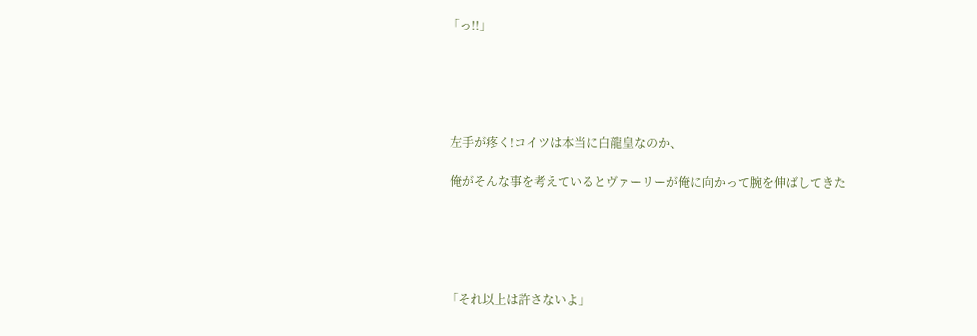「っ!!」





 左手が疼く!コイツは本当に白龍皇なのか、

 俺がそんな事を考えているとヴァーリーが俺に向かって腕を伸ばしてきた





「それ以上は許さないよ」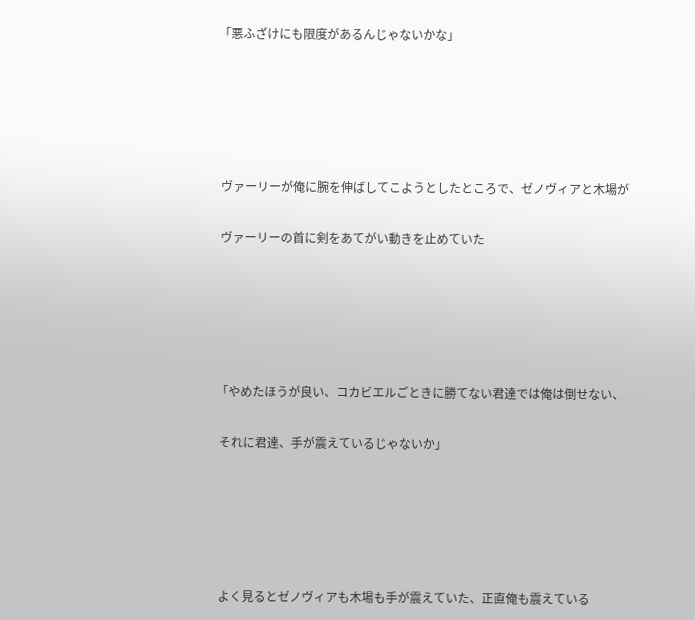「悪ふざけにも限度があるんじゃないかな」





 ヴァーリーが俺に腕を伸ばしてこようとしたところで、ゼノヴィアと木場が

 ヴァーリーの首に剣をあてがい動きを止めていた





「やめたほうが良い、コカビエルごときに勝てない君達では俺は倒せない、

 それに君達、手が震えているじゃないか」





 よく見るとゼノヴィアも木場も手が震えていた、正直俺も震えている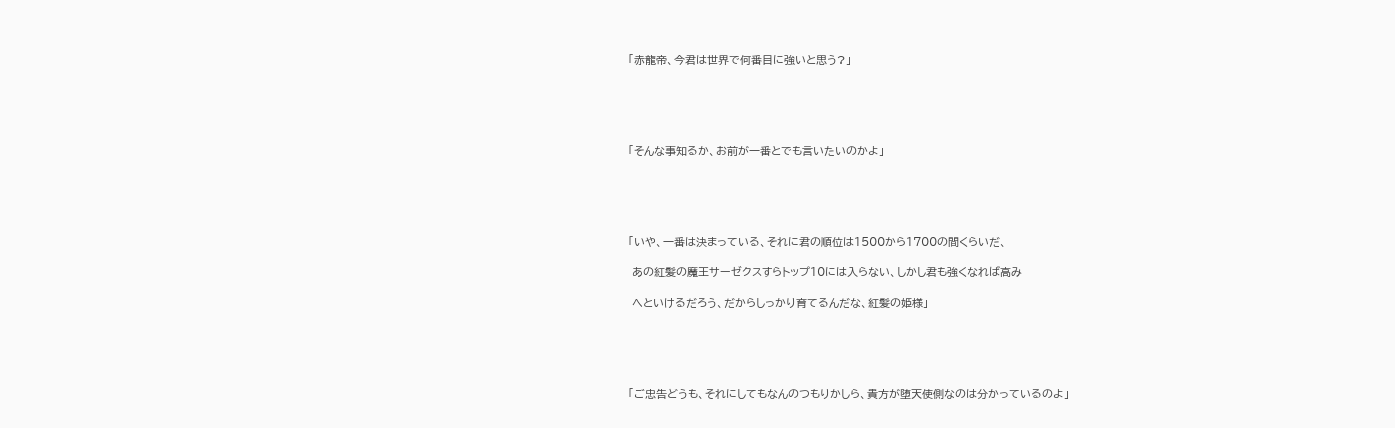「赤龍帝、今君は世界で何番目に強いと思う?」





「そんな事知るか、お前が一番とでも言いたいのかよ」





「いや、一番は決まっている、それに君の順位は1500から1700の間くらいだ、

 あの紅髪の魔王サーゼクスすらトップ10には入らない、しかし君も強くなれば高み

 へといけるだろう、だからしっかり育てるんだな、紅髪の姫様」





「ご忠告どうも、それにしてもなんのつもりかしら、貴方が堕天使側なのは分かっているのよ」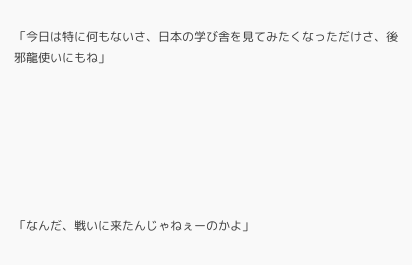「今日は特に何もないさ、日本の学び舎を見てみたくなっただけさ、後邪龍使いにもね」







「なんだ、戦いに来たんじゃねぇーのかよ」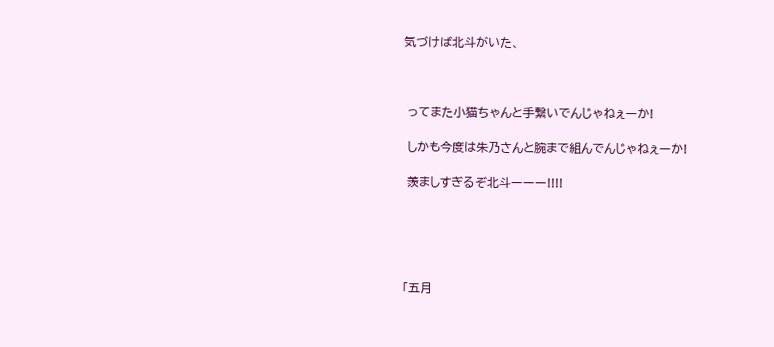気づけば北斗がいた、



 ってまた小猫ちゃんと手繋いでんじゃねぇーか!

 しかも今度は朱乃さんと腕まで組んでんじゃねぇーか!

 羨ましすぎるぞ北斗ーーー!!!!





「五月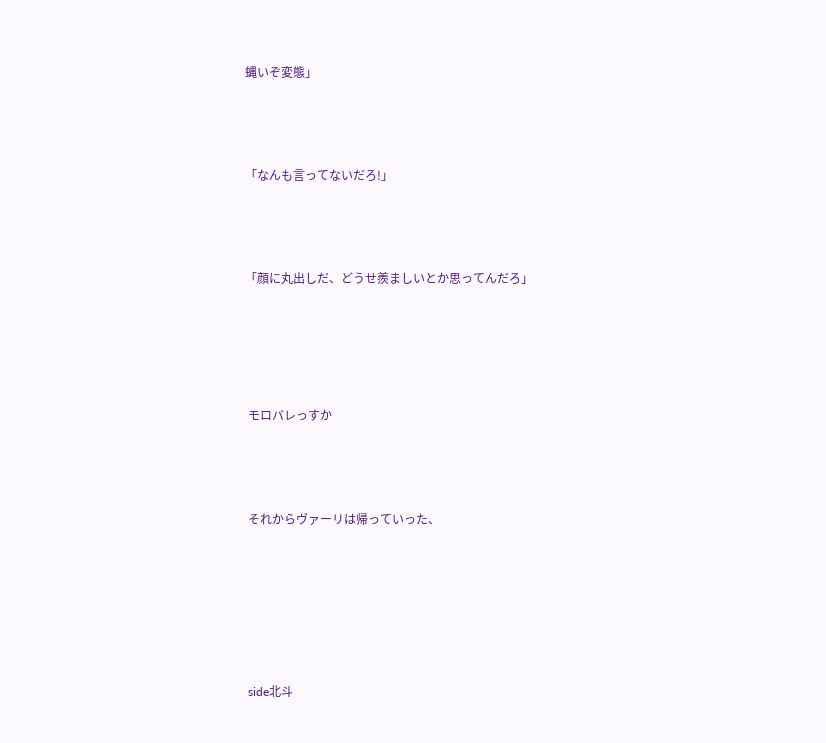蝿いぞ変態」





「なんも言ってないだろ!」





「顔に丸出しだ、どうせ羨ましいとか思ってんだろ」







 モロバレっすか





 それからヴァーリは帰っていった、









 side北斗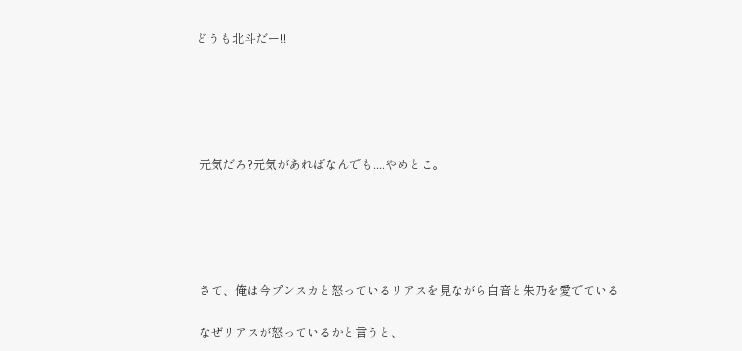どうも北斗だー!!





 元気だろ?元気があればなんでも....やめとこ。





 さて、俺は今プンスカと怒っているリアスを見ながら白音と朱乃を愛でている

 なぜリアスが怒っているかと言うと、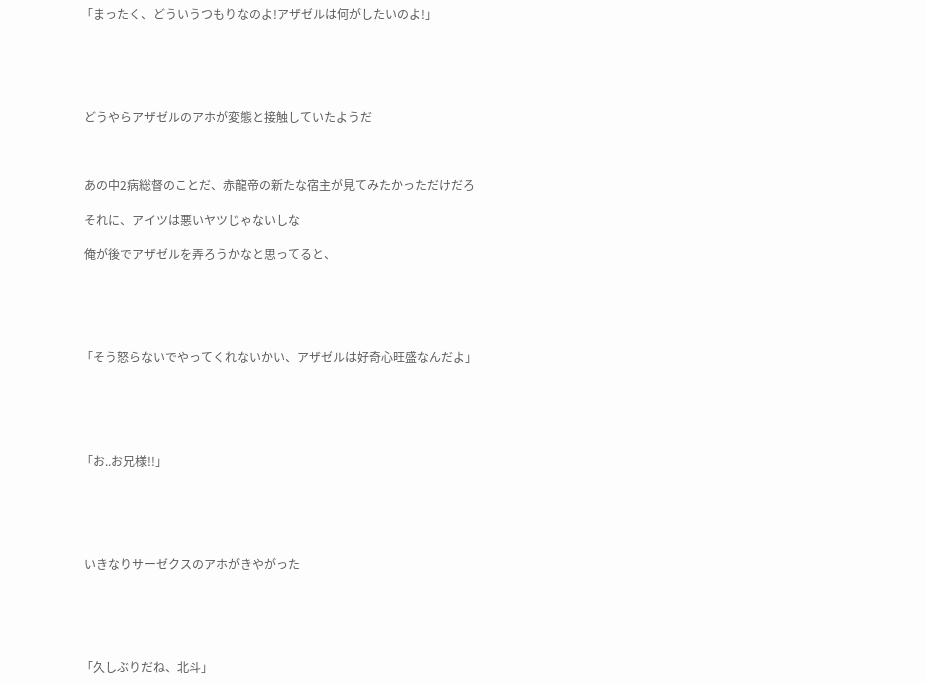「まったく、どういうつもりなのよ!アザゼルは何がしたいのよ!」





 どうやらアザゼルのアホが変態と接触していたようだ



 あの中2病総督のことだ、赤龍帝の新たな宿主が見てみたかっただけだろ

 それに、アイツは悪いヤツじゃないしな

 俺が後でアザゼルを弄ろうかなと思ってると、





「そう怒らないでやってくれないかい、アザゼルは好奇心旺盛なんだよ」





「お..お兄様!!」





 いきなりサーゼクスのアホがきやがった





「久しぶりだね、北斗」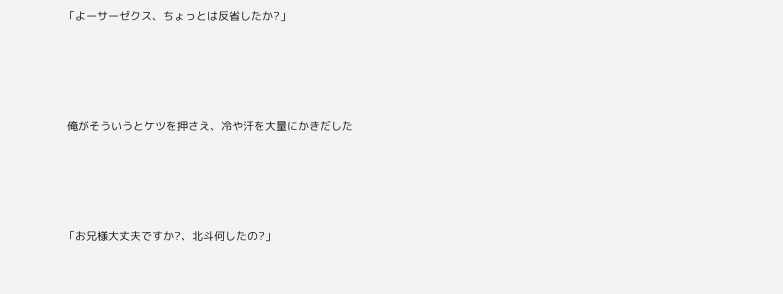「よーサーゼクス、ちょっとは反省したか?」





 俺がそういうとケツを押さえ、冷や汗を大量にかきだした





「お兄様大丈夫ですか?、北斗何したの?」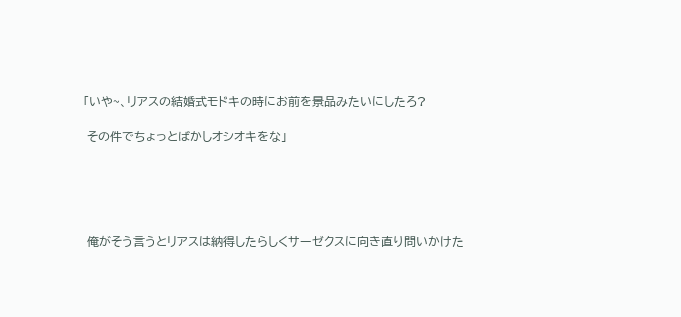「いや~、リアスの結婚式モドキの時にお前を景品みたいにしたろ?

 その件でちょっとばかしオシオキをな」





 俺がそう言うとリアスは納得したらしくサーゼクスに向き直り問いかけた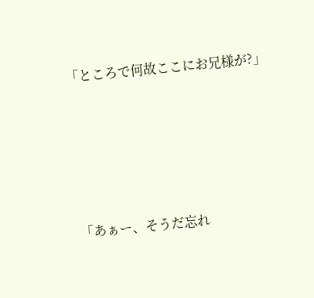「ところで何故ここにお兄様が?」





「あぁー、そうだ忘れ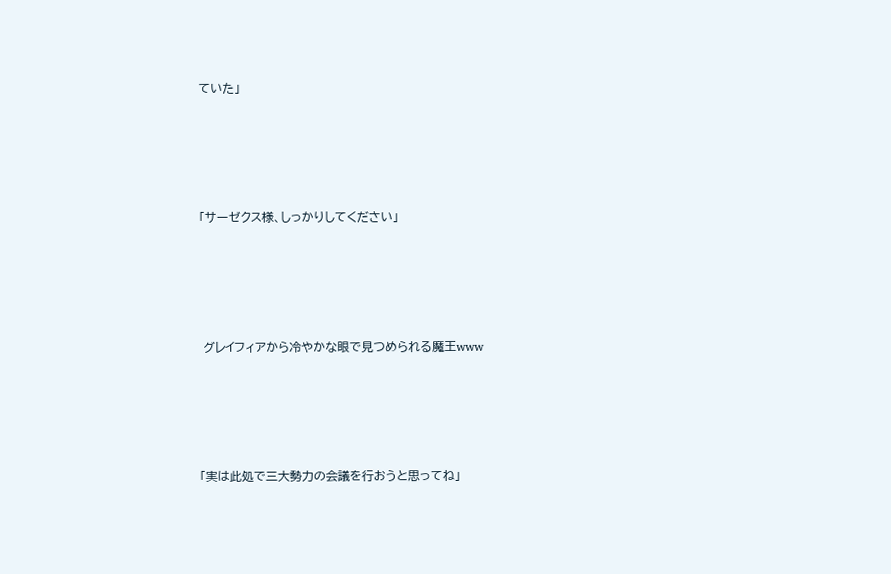ていた」





「サーゼクス様、しっかりしてください」





 グレイフィアから冷やかな眼で見つめられる魔王www





「実は此処で三大勢力の会議を行おうと思ってね」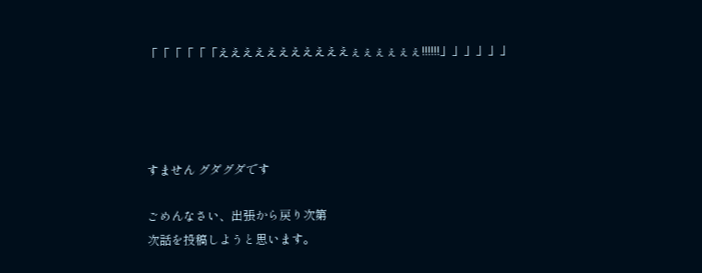「「「「「「えええええええええええぇぇぇぇぇぇ!!!!!!」」」」」」




すません グダグダです

ごめんなさい、出張から戻り次第
次話を投稿しようと思います。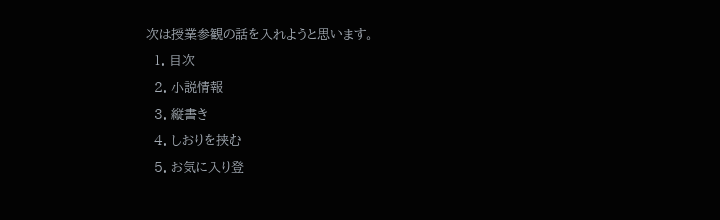次は授業参観の話を入れようと思います。
  1. 目次
  2. 小説情報
  3. 縦書き
  4. しおりを挟む
  5. お気に入り登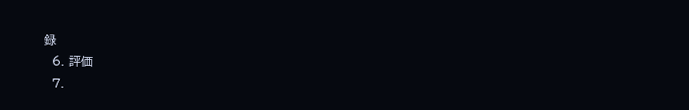録
  6. 評価
  7.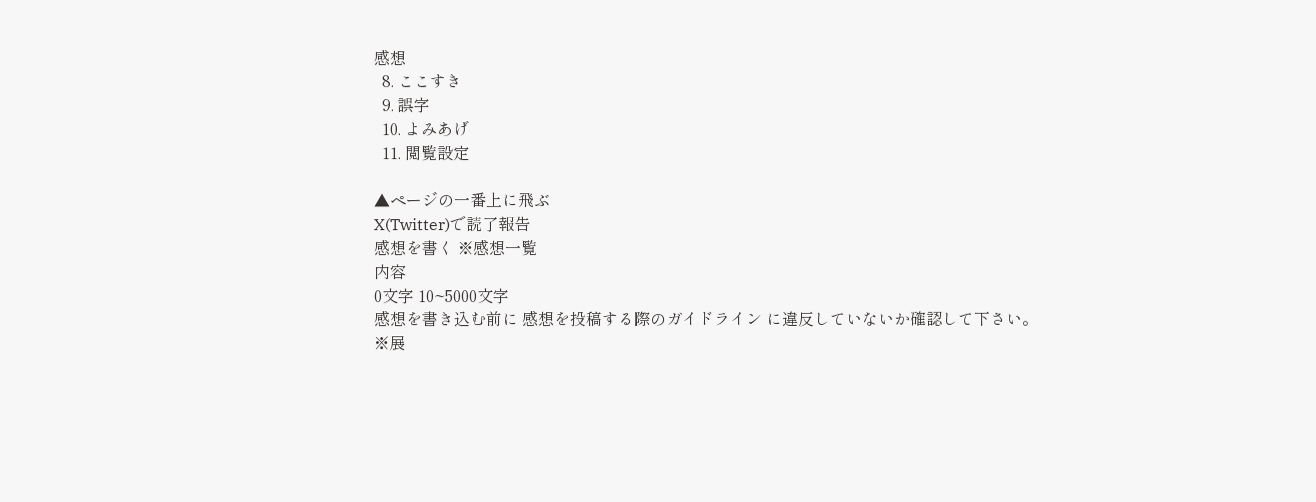感想
  8. ここすき
  9. 誤字
  10. よみあげ
  11. 閲覧設定

▲ページの一番上に飛ぶ
X(Twitter)で読了報告
感想を書く ※感想一覧
内容
0文字 10~5000文字
感想を書き込む前に 感想を投稿する際のガイドライン に違反していないか確認して下さい。
※展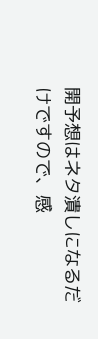開予想はネタ潰しになるだけですので、感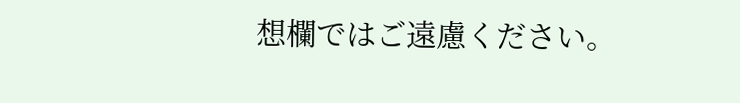想欄ではご遠慮ください。